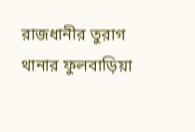রাজধানীর তুরাগ থানার ফুলবাড়িয়া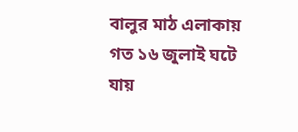বালুর মাঠ এলাকায় গত ১৬ জুলাই ঘটে যায়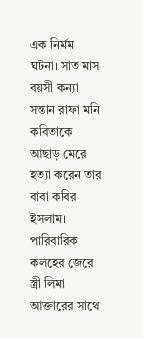এক নির্মম ঘটনা। সাত মাস বয়সী কন্যা সন্তান রাফা মনি কবিতাকে আছাড় মেরে হত্যা করেন তার বাবা কবির ইসলাম। পারিবারিক কলহের জেরে স্ত্রী লিমা আক্তারের সাথে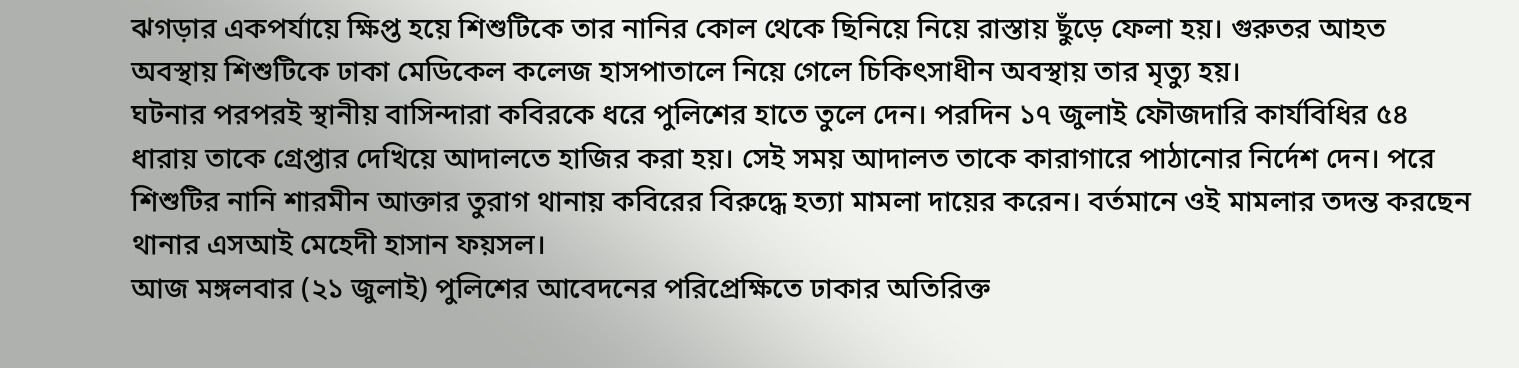ঝগড়ার একপর্যায়ে ক্ষিপ্ত হয়ে শিশুটিকে তার নানির কোল থেকে ছিনিয়ে নিয়ে রাস্তায় ছুঁড়ে ফেলা হয়। গুরুতর আহত অবস্থায় শিশুটিকে ঢাকা মেডিকেল কলেজ হাসপাতালে নিয়ে গেলে চিকিৎসাধীন অবস্থায় তার মৃত্যু হয়।
ঘটনার পরপরই স্থানীয় বাসিন্দারা কবিরকে ধরে পুলিশের হাতে তুলে দেন। পরদিন ১৭ জুলাই ফৌজদারি কার্যবিধির ৫৪ ধারায় তাকে গ্রেপ্তার দেখিয়ে আদালতে হাজির করা হয়। সেই সময় আদালত তাকে কারাগারে পাঠানোর নির্দেশ দেন। পরে শিশুটির নানি শারমীন আক্তার তুরাগ থানায় কবিরের বিরুদ্ধে হত্যা মামলা দায়ের করেন। বর্তমানে ওই মামলার তদন্ত করছেন থানার এসআই মেহেদী হাসান ফয়সল।
আজ মঙ্গলবার (২১ জুলাই) পুলিশের আবেদনের পরিপ্রেক্ষিতে ঢাকার অতিরিক্ত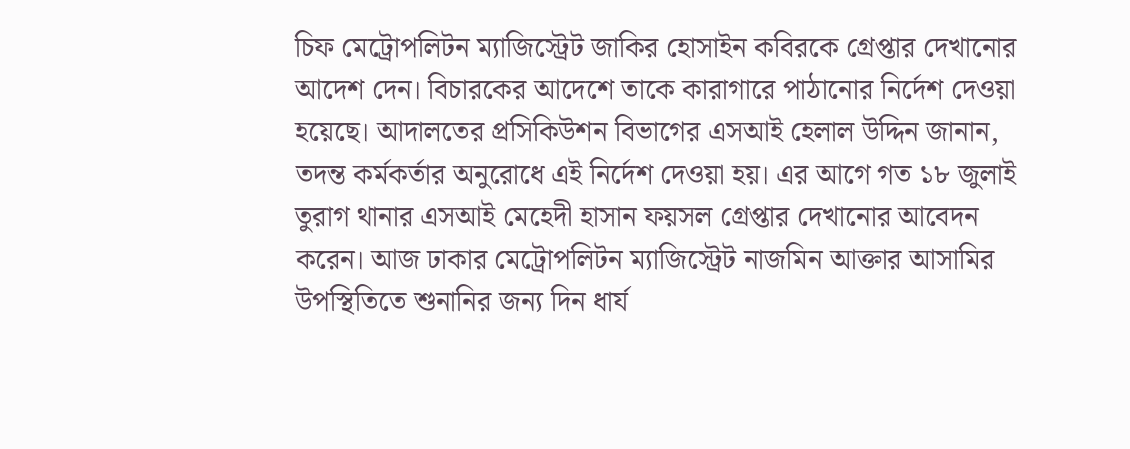চিফ মেট্রোপলিটন ম্যাজিস্ট্রেট জাকির হোসাইন কবিরকে গ্রেপ্তার দেখানোর আদেশ দেন। বিচারকের আদেশে তাকে কারাগারে পাঠানোর নির্দেশ দেওয়া হয়েছে। আদালতের প্রসিকিউশন বিভাগের এসআই হেলাল উদ্দিন জানান, তদন্ত কর্মকর্তার অনুরোধে এই নির্দেশ দেওয়া হয়। এর আগে গত ১৮ জুলাই তুরাগ থানার এসআই মেহেদী হাসান ফয়সল গ্রেপ্তার দেখানোর আবেদন করেন। আজ ঢাকার মেট্রোপলিটন ম্যাজিস্ট্রেট নাজমিন আক্তার আসামির উপস্থিতিতে শুনানির জন্য দিন ধার্য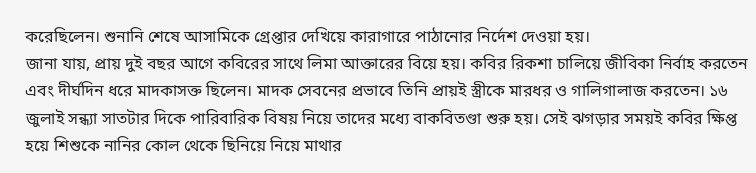করেছিলেন। শুনানি শেষে আসামিকে গ্রেপ্তার দেখিয়ে কারাগারে পাঠানোর নির্দেশ দেওয়া হয়।
জানা যায়, প্রায় দুই বছর আগে কবিরের সাথে লিমা আক্তারের বিয়ে হয়। কবির রিকশা চালিয়ে জীবিকা নির্বাহ করতেন এবং দীর্ঘদিন ধরে মাদকাসক্ত ছিলেন। মাদক সেবনের প্রভাবে তিনি প্রায়ই স্ত্রীকে মারধর ও গালিগালাজ করতেন। ১৬ জুলাই সন্ধ্যা সাতটার দিকে পারিবারিক বিষয় নিয়ে তাদের মধ্যে বাকবিতণ্ডা শুরু হয়। সেই ঝগড়ার সময়ই কবির ক্ষিপ্ত হয়ে শিশুকে নানির কোল থেকে ছিনিয়ে নিয়ে মাথার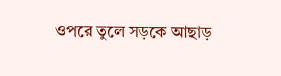ওপরে তুলে সড়কে আছাড়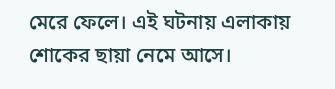মেরে ফেলে। এই ঘটনায় এলাকায় শোকের ছায়া নেমে আসে।